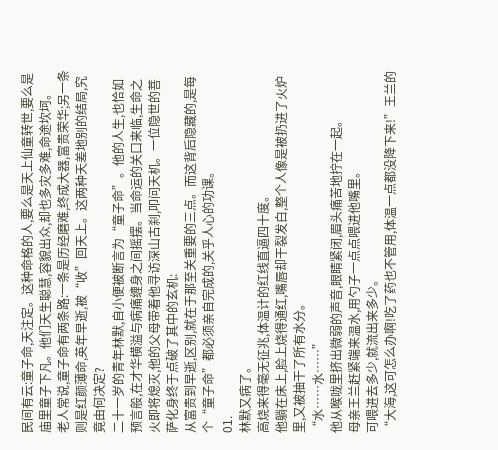民间有云:童子命,天注定。这种命格的人,要么是天上仙童转世,要么是庙里童子下凡。他们天生聪慧,容貌出众,却也多灾多难,命途坎坷。
老人常说,童子命有两条路:一条是历经磨难,终成大器,富贵荣华;另一条则是红颜薄命,英年早逝,被“收”回天上。这两种天差地别的结局,究竟由何决定?
二十一岁的青年林默,自小便被断言为“童子命”。他的人生,也恰如预言般,在才华横溢与病痛缠身之间摇摆。当命运的关口来临,生命之火即将熄灭,他的父母带着他寻访深山古刹,叩问天机。一位隐世的菩萨化身终于点破了其中的玄机:
从富贵到早逝,区别,就在于那至关重要的三点。而这背后隐藏的,是每个“童子命”都必须亲自完成的,关乎人心的功课。
01.
林默又病了。
高烧来得毫无征兆,体温计的红线直逼四十度。
他躺在床上,脸上烧得通红,嘴唇却干裂发白,整个人像是被扔进了火炉里,又被抽干了所有水分。
“水……水……”
他从喉咙里挤出微弱的声音,眼睛紧闭,眉头痛苦地拧在一起。
母亲王兰赶紧端来温水,用勺子一点点喂进他嘴里。
可喂进去多少,就流出来多少。
“大海,这可怎么办啊!吃了药也不管用,体温一点都没降下来!”王兰的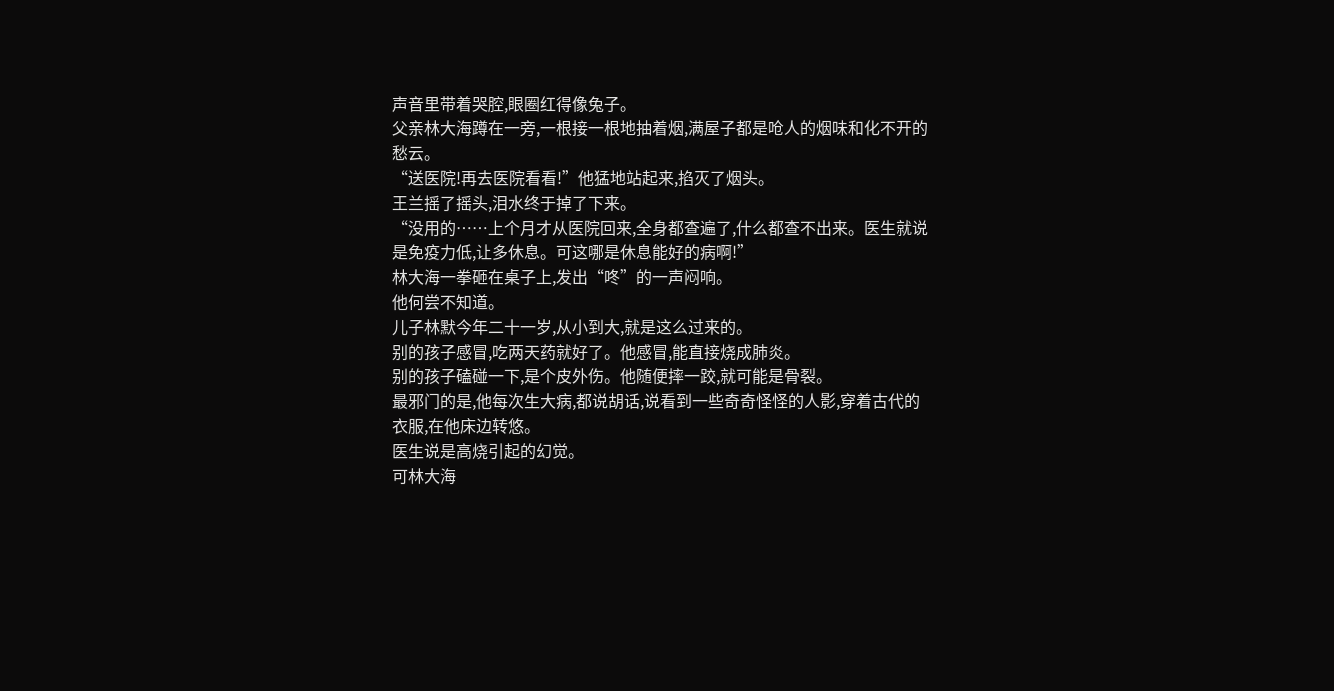声音里带着哭腔,眼圈红得像兔子。
父亲林大海蹲在一旁,一根接一根地抽着烟,满屋子都是呛人的烟味和化不开的愁云。
“送医院!再去医院看看!”他猛地站起来,掐灭了烟头。
王兰摇了摇头,泪水终于掉了下来。
“没用的……上个月才从医院回来,全身都查遍了,什么都查不出来。医生就说是免疫力低,让多休息。可这哪是休息能好的病啊!”
林大海一拳砸在桌子上,发出“咚”的一声闷响。
他何尝不知道。
儿子林默今年二十一岁,从小到大,就是这么过来的。
别的孩子感冒,吃两天药就好了。他感冒,能直接烧成肺炎。
别的孩子磕碰一下,是个皮外伤。他随便摔一跤,就可能是骨裂。
最邪门的是,他每次生大病,都说胡话,说看到一些奇奇怪怪的人影,穿着古代的衣服,在他床边转悠。
医生说是高烧引起的幻觉。
可林大海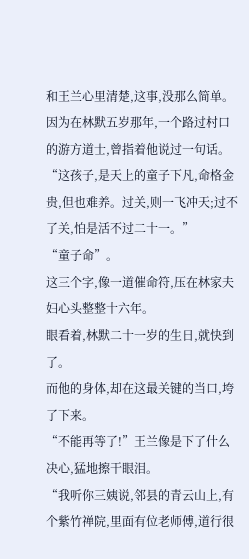和王兰心里清楚,这事,没那么简单。
因为在林默五岁那年,一个路过村口的游方道士,曾指着他说过一句话。
“这孩子,是天上的童子下凡,命格金贵,但也难养。过关,则一飞冲天;过不了关,怕是活不过二十一。”
“童子命”。
这三个字,像一道催命符,压在林家夫妇心头整整十六年。
眼看着,林默二十一岁的生日,就快到了。
而他的身体,却在这最关键的当口,垮了下来。
“不能再等了!”王兰像是下了什么决心,猛地擦干眼泪。
“我听你三姨说,邻县的青云山上,有个紫竹禅院,里面有位老师傅,道行很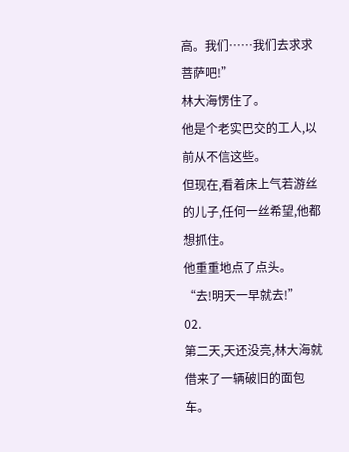高。我们……我们去求求菩萨吧!”
林大海愣住了。
他是个老实巴交的工人,以前从不信这些。
但现在,看着床上气若游丝的儿子,任何一丝希望,他都想抓住。
他重重地点了点头。
“去!明天一早就去!”
02.
第二天,天还没亮,林大海就借来了一辆破旧的面包车。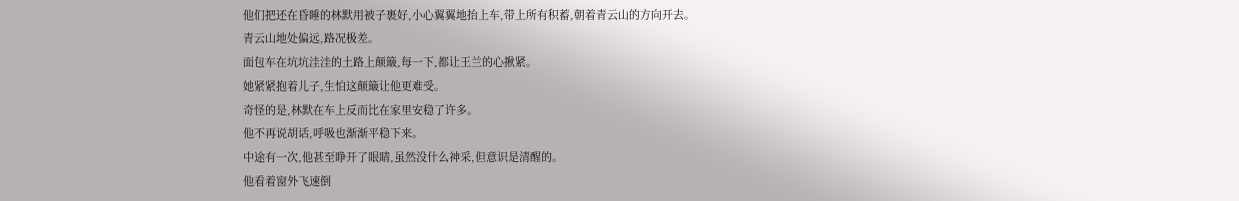他们把还在昏睡的林默用被子裹好,小心翼翼地抬上车,带上所有积蓄,朝着青云山的方向开去。
青云山地处偏远,路况极差。
面包车在坑坑洼洼的土路上颠簸,每一下,都让王兰的心揪紧。
她紧紧抱着儿子,生怕这颠簸让他更难受。
奇怪的是,林默在车上反而比在家里安稳了许多。
他不再说胡话,呼吸也渐渐平稳下来。
中途有一次,他甚至睁开了眼睛,虽然没什么神采,但意识是清醒的。
他看着窗外飞速倒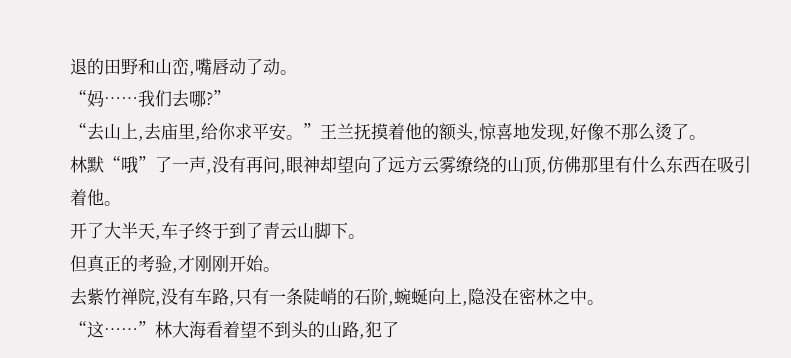退的田野和山峦,嘴唇动了动。
“妈……我们去哪?”
“去山上,去庙里,给你求平安。”王兰抚摸着他的额头,惊喜地发现,好像不那么烫了。
林默“哦”了一声,没有再问,眼神却望向了远方云雾缭绕的山顶,仿佛那里有什么东西在吸引着他。
开了大半天,车子终于到了青云山脚下。
但真正的考验,才刚刚开始。
去紫竹禅院,没有车路,只有一条陡峭的石阶,蜿蜒向上,隐没在密林之中。
“这……”林大海看着望不到头的山路,犯了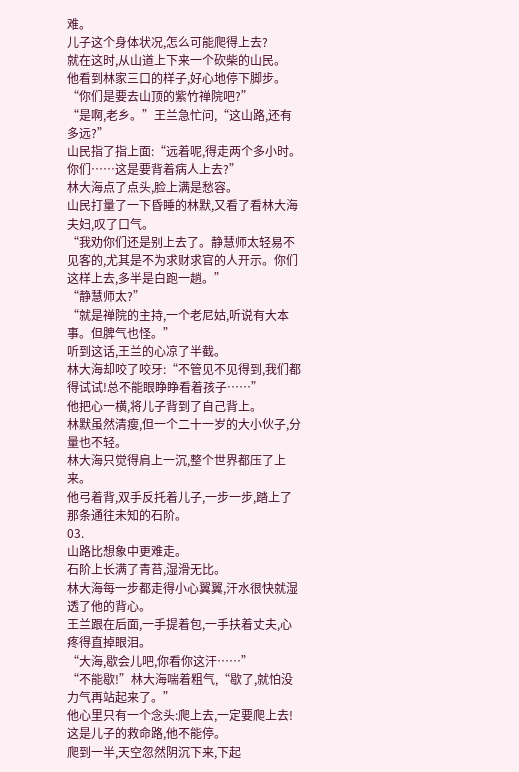难。
儿子这个身体状况,怎么可能爬得上去?
就在这时,从山道上下来一个砍柴的山民。
他看到林家三口的样子,好心地停下脚步。
“你们是要去山顶的紫竹禅院吧?”
“是啊,老乡。”王兰急忙问,“这山路,还有多远?”
山民指了指上面:“远着呢,得走两个多小时。你们……这是要背着病人上去?”
林大海点了点头,脸上满是愁容。
山民打量了一下昏睡的林默,又看了看林大海夫妇,叹了口气。
“我劝你们还是别上去了。静慧师太轻易不见客的,尤其是不为求财求官的人开示。你们这样上去,多半是白跑一趟。”
“静慧师太?”
“就是禅院的主持,一个老尼姑,听说有大本事。但脾气也怪。”
听到这话,王兰的心凉了半截。
林大海却咬了咬牙:“不管见不见得到,我们都得试试!总不能眼睁睁看着孩子……”
他把心一横,将儿子背到了自己背上。
林默虽然清瘦,但一个二十一岁的大小伙子,分量也不轻。
林大海只觉得肩上一沉,整个世界都压了上来。
他弓着背,双手反托着儿子,一步一步,踏上了那条通往未知的石阶。
03.
山路比想象中更难走。
石阶上长满了青苔,湿滑无比。
林大海每一步都走得小心翼翼,汗水很快就湿透了他的背心。
王兰跟在后面,一手提着包,一手扶着丈夫,心疼得直掉眼泪。
“大海,歇会儿吧,你看你这汗……”
“不能歇!”林大海喘着粗气,“歇了,就怕没力气再站起来了。”
他心里只有一个念头:爬上去,一定要爬上去!
这是儿子的救命路,他不能停。
爬到一半,天空忽然阴沉下来,下起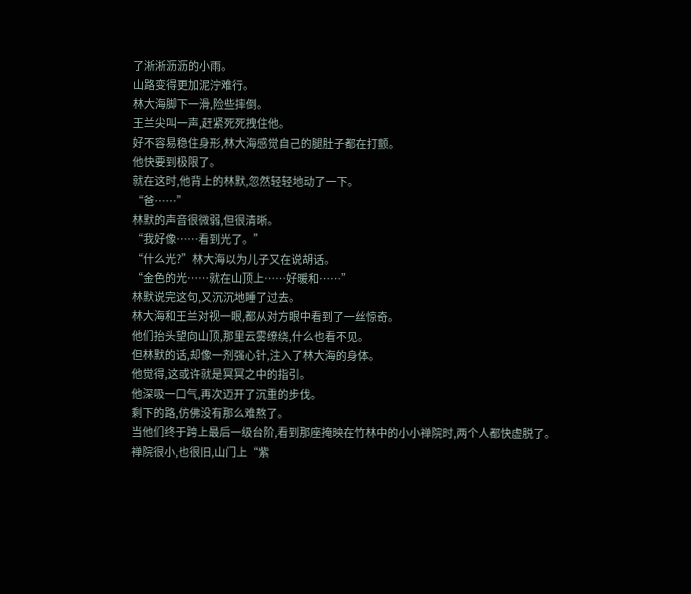了淅淅沥沥的小雨。
山路变得更加泥泞难行。
林大海脚下一滑,险些摔倒。
王兰尖叫一声,赶紧死死拽住他。
好不容易稳住身形,林大海感觉自己的腿肚子都在打颤。
他快要到极限了。
就在这时,他背上的林默,忽然轻轻地动了一下。
“爸……”
林默的声音很微弱,但很清晰。
“我好像……看到光了。”
“什么光?”林大海以为儿子又在说胡话。
“金色的光……就在山顶上……好暖和……”
林默说完这句,又沉沉地睡了过去。
林大海和王兰对视一眼,都从对方眼中看到了一丝惊奇。
他们抬头望向山顶,那里云雾缭绕,什么也看不见。
但林默的话,却像一剂强心针,注入了林大海的身体。
他觉得,这或许就是冥冥之中的指引。
他深吸一口气,再次迈开了沉重的步伐。
剩下的路,仿佛没有那么难熬了。
当他们终于跨上最后一级台阶,看到那座掩映在竹林中的小小禅院时,两个人都快虚脱了。
禅院很小,也很旧,山门上“紫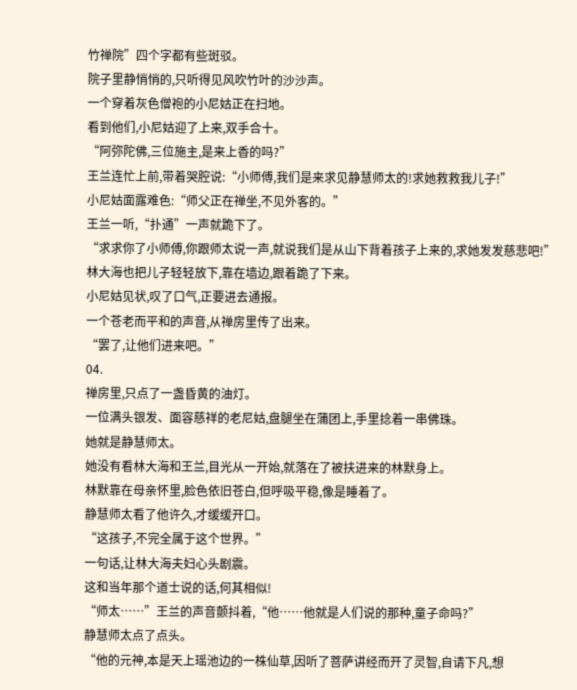竹禅院”四个字都有些斑驳。
院子里静悄悄的,只听得见风吹竹叶的沙沙声。
一个穿着灰色僧袍的小尼姑正在扫地。
看到他们,小尼姑迎了上来,双手合十。
“阿弥陀佛,三位施主,是来上香的吗?”
王兰连忙上前,带着哭腔说:“小师傅,我们是来求见静慧师太的!求她救救我儿子!”
小尼姑面露难色:“师父正在禅坐,不见外客的。”
王兰一听,“扑通”一声就跪下了。
“求求你了小师傅,你跟师太说一声,就说我们是从山下背着孩子上来的,求她发发慈悲吧!”
林大海也把儿子轻轻放下,靠在墙边,跟着跪了下来。
小尼姑见状,叹了口气,正要进去通报。
一个苍老而平和的声音,从禅房里传了出来。
“罢了,让他们进来吧。”
04.
禅房里,只点了一盏昏黄的油灯。
一位满头银发、面容慈祥的老尼姑,盘腿坐在蒲团上,手里捻着一串佛珠。
她就是静慧师太。
她没有看林大海和王兰,目光从一开始,就落在了被扶进来的林默身上。
林默靠在母亲怀里,脸色依旧苍白,但呼吸平稳,像是睡着了。
静慧师太看了他许久,才缓缓开口。
“这孩子,不完全属于这个世界。”
一句话,让林大海夫妇心头剧震。
这和当年那个道士说的话,何其相似!
“师太……”王兰的声音颤抖着,“他……他就是人们说的那种,童子命吗?”
静慧师太点了点头。
“他的元神,本是天上瑶池边的一株仙草,因听了菩萨讲经而开了灵智,自请下凡,想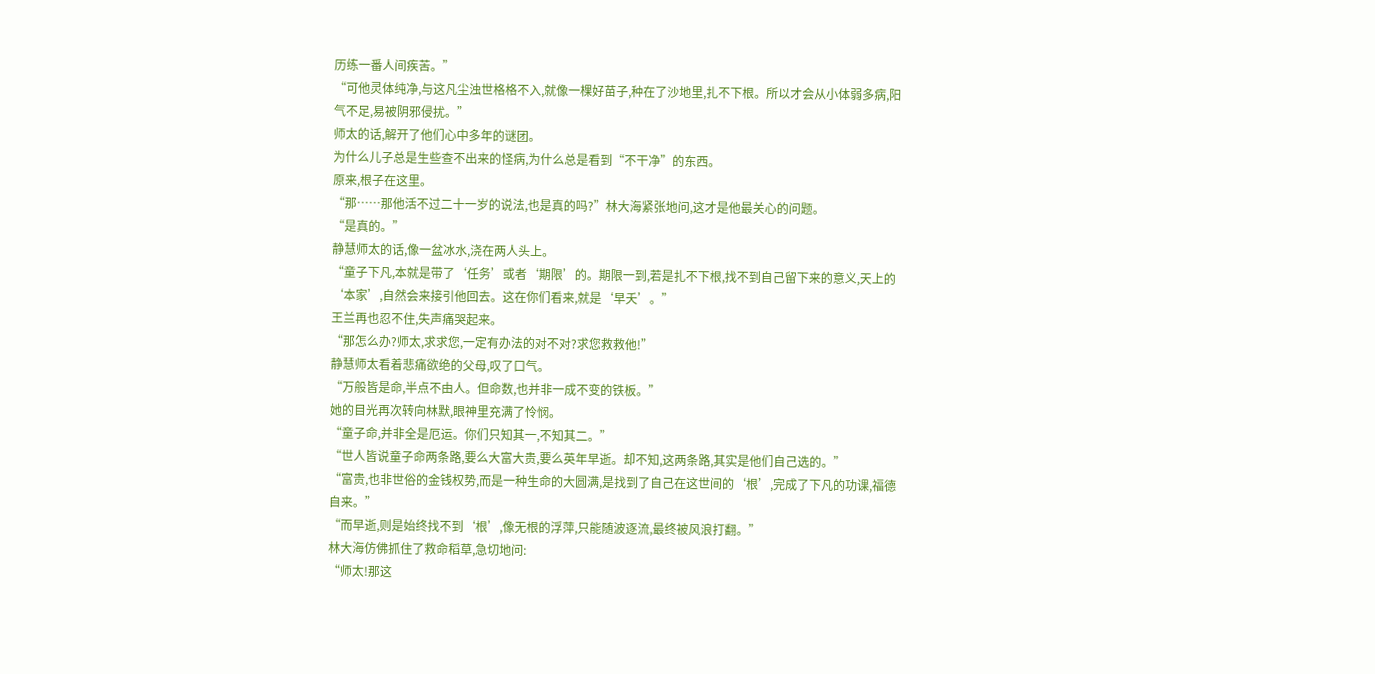历练一番人间疾苦。”
“可他灵体纯净,与这凡尘浊世格格不入,就像一棵好苗子,种在了沙地里,扎不下根。所以才会从小体弱多病,阳气不足,易被阴邪侵扰。”
师太的话,解开了他们心中多年的谜团。
为什么儿子总是生些查不出来的怪病,为什么总是看到“不干净”的东西。
原来,根子在这里。
“那……那他活不过二十一岁的说法,也是真的吗?”林大海紧张地问,这才是他最关心的问题。
“是真的。”
静慧师太的话,像一盆冰水,浇在两人头上。
“童子下凡,本就是带了‘任务’或者‘期限’的。期限一到,若是扎不下根,找不到自己留下来的意义,天上的‘本家’,自然会来接引他回去。这在你们看来,就是‘早夭’。”
王兰再也忍不住,失声痛哭起来。
“那怎么办?师太,求求您,一定有办法的对不对?求您救救他!”
静慧师太看着悲痛欲绝的父母,叹了口气。
“万般皆是命,半点不由人。但命数,也并非一成不变的铁板。”
她的目光再次转向林默,眼神里充满了怜悯。
“童子命,并非全是厄运。你们只知其一,不知其二。”
“世人皆说童子命两条路,要么大富大贵,要么英年早逝。却不知,这两条路,其实是他们自己选的。”
“富贵,也非世俗的金钱权势,而是一种生命的大圆满,是找到了自己在这世间的‘根’,完成了下凡的功课,福德自来。”
“而早逝,则是始终找不到‘根’,像无根的浮萍,只能随波逐流,最终被风浪打翻。”
林大海仿佛抓住了救命稻草,急切地问:
“师太!那这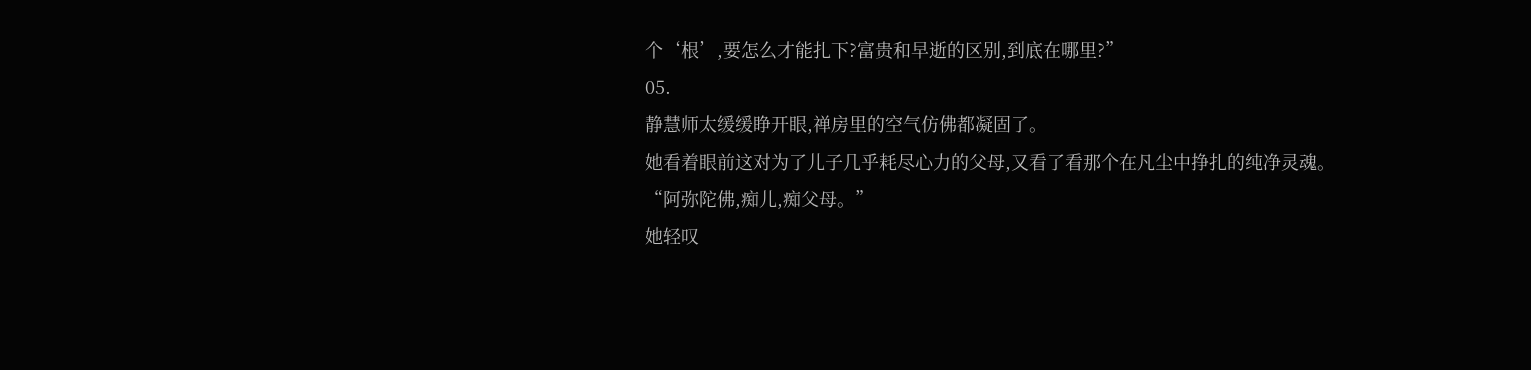个‘根’,要怎么才能扎下?富贵和早逝的区别,到底在哪里?”
05.
静慧师太缓缓睁开眼,禅房里的空气仿佛都凝固了。
她看着眼前这对为了儿子几乎耗尽心力的父母,又看了看那个在凡尘中挣扎的纯净灵魂。
“阿弥陀佛,痴儿,痴父母。”
她轻叹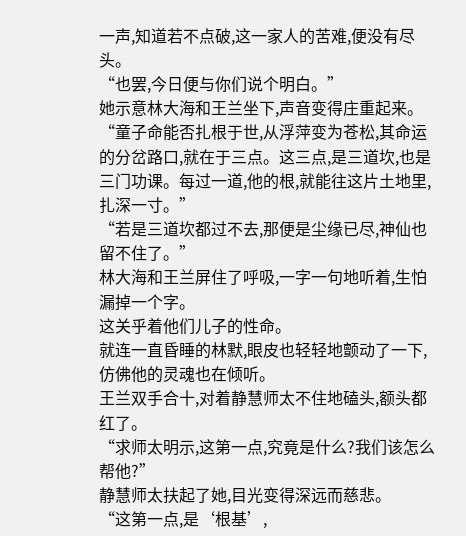一声,知道若不点破,这一家人的苦难,便没有尽头。
“也罢,今日便与你们说个明白。”
她示意林大海和王兰坐下,声音变得庄重起来。
“童子命能否扎根于世,从浮萍变为苍松,其命运的分岔路口,就在于三点。这三点,是三道坎,也是三门功课。每过一道,他的根,就能往这片土地里,扎深一寸。”
“若是三道坎都过不去,那便是尘缘已尽,神仙也留不住了。”
林大海和王兰屏住了呼吸,一字一句地听着,生怕漏掉一个字。
这关乎着他们儿子的性命。
就连一直昏睡的林默,眼皮也轻轻地颤动了一下,仿佛他的灵魂也在倾听。
王兰双手合十,对着静慧师太不住地磕头,额头都红了。
“求师太明示,这第一点,究竟是什么?我们该怎么帮他?”
静慧师太扶起了她,目光变得深远而慈悲。
“这第一点,是‘根基’,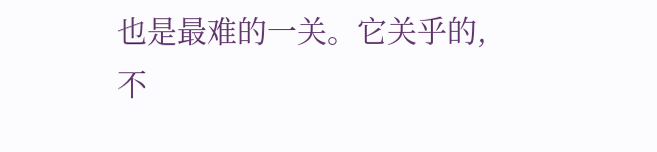也是最难的一关。它关乎的,不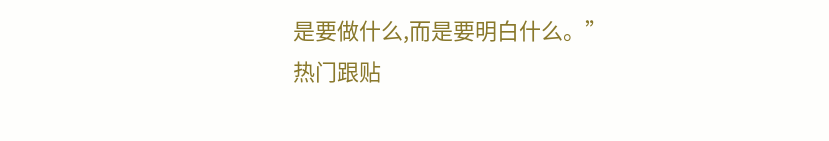是要做什么,而是要明白什么。”
热门跟贴